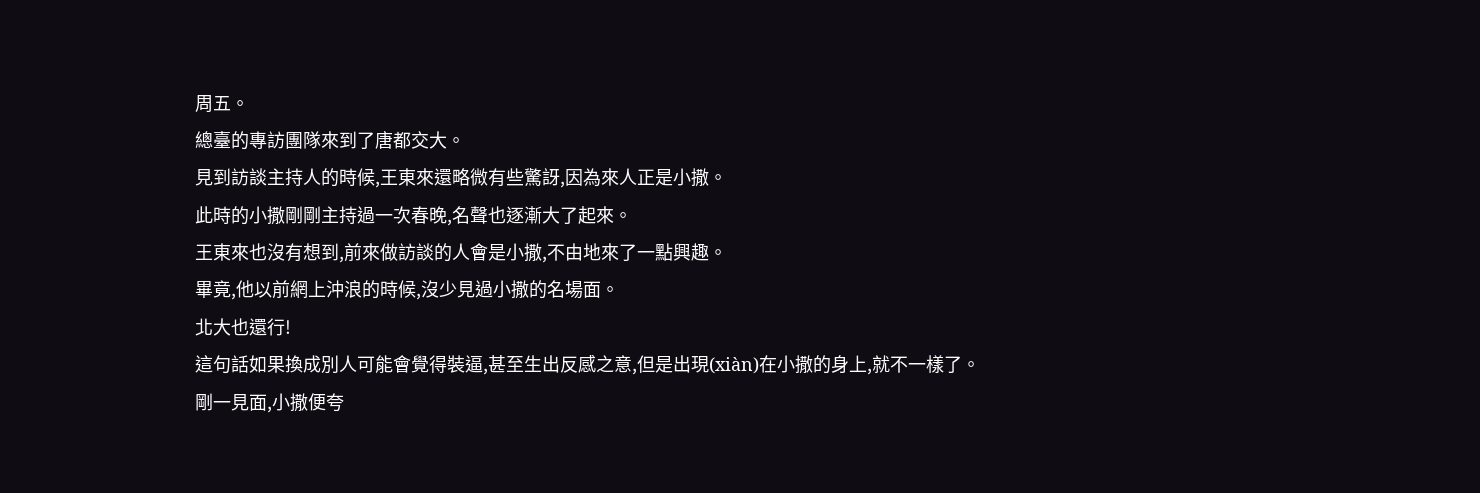周五。
總臺的專訪團隊來到了唐都交大。
見到訪談主持人的時候,王東來還略微有些驚訝,因為來人正是小撒。
此時的小撒剛剛主持過一次春晚,名聲也逐漸大了起來。
王東來也沒有想到,前來做訪談的人會是小撒,不由地來了一點興趣。
畢竟,他以前網上沖浪的時候,沒少見過小撒的名場面。
北大也還行!
這句話如果換成別人可能會覺得裝逼,甚至生出反感之意,但是出現(xiàn)在小撒的身上,就不一樣了。
剛一見面,小撒便夸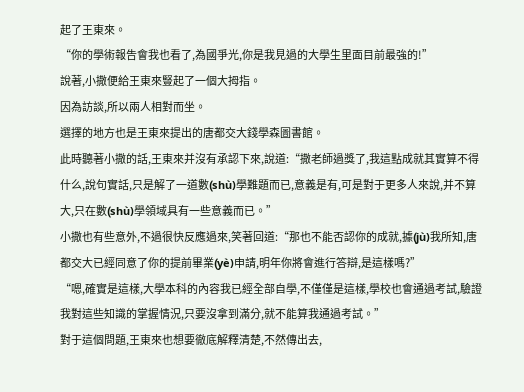起了王東來。
“你的學術報告會我也看了,為國爭光,你是我見過的大學生里面目前最強的!”
說著,小撒便給王東來豎起了一個大拇指。
因為訪談,所以兩人相對而坐。
選擇的地方也是王東來提出的唐都交大錢學森圖書館。
此時聽著小撒的話,王東來并沒有承認下來,說道:“撒老師過獎了,我這點成就其實算不得什么,說句實話,只是解了一道數(shù)學難題而已,意義是有,可是對于更多人來說,并不算大,只在數(shù)學領域具有一些意義而已。”
小撒也有些意外,不過很快反應過來,笑著回道:“那也不能否認你的成就,據(jù)我所知,唐都交大已經同意了你的提前畢業(yè)申請,明年你將會進行答辯,是這樣嗎?”
“嗯,確實是這樣,大學本科的內容我已經全部自學,不僅僅是這樣,學校也會通過考試,驗證我對這些知識的掌握情況,只要沒拿到滿分,就不能算我通過考試。”
對于這個問題,王東來也想要徹底解釋清楚,不然傳出去,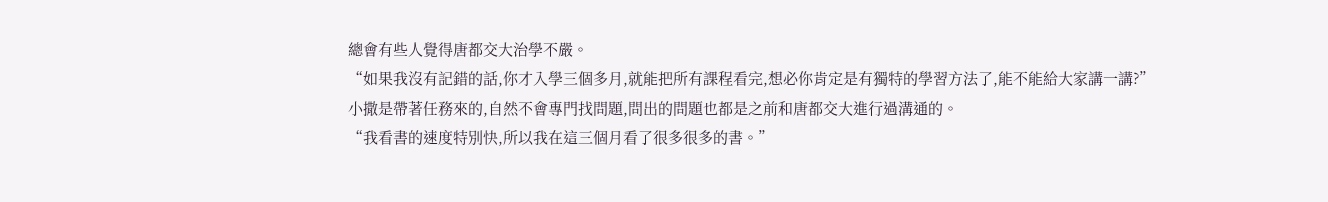總會有些人覺得唐都交大治學不嚴。
“如果我沒有記錯的話,你才入學三個多月,就能把所有課程看完,想必你肯定是有獨特的學習方法了,能不能給大家講一講?”
小撒是帶著任務來的,自然不會專門找問題,問出的問題也都是之前和唐都交大進行過溝通的。
“我看書的速度特別快,所以我在這三個月看了很多很多的書。”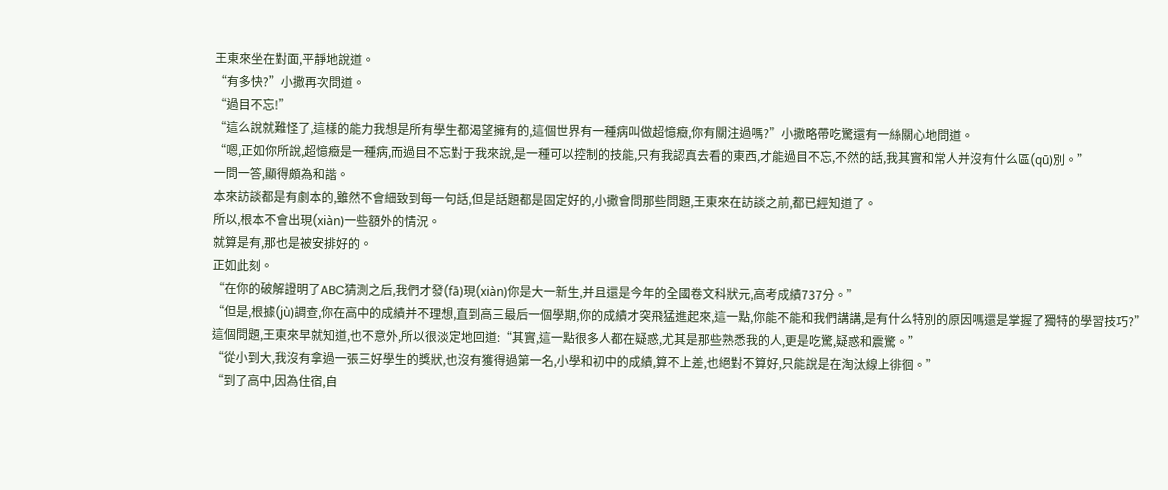王東來坐在對面,平靜地說道。
“有多快?”小撒再次問道。
“過目不忘!”
“這么說就難怪了,這樣的能力我想是所有學生都渴望擁有的,這個世界有一種病叫做超憶癥,你有關注過嗎?”小撒略帶吃驚還有一絲關心地問道。
“嗯,正如你所說,超憶癥是一種病,而過目不忘對于我來說,是一種可以控制的技能,只有我認真去看的東西,才能過目不忘,不然的話,我其實和常人并沒有什么區(qū)別。”
一問一答,顯得頗為和諧。
本來訪談都是有劇本的,雖然不會細致到每一句話,但是話題都是固定好的,小撒會問那些問題,王東來在訪談之前,都已經知道了。
所以,根本不會出現(xiàn)一些額外的情況。
就算是有,那也是被安排好的。
正如此刻。
“在你的破解證明了ABC猜測之后,我們才發(fā)現(xiàn)你是大一新生,并且還是今年的全國卷文科狀元,高考成績737分。”
“但是,根據(jù)調查,你在高中的成績并不理想,直到高三最后一個學期,你的成績才突飛猛進起來,這一點,你能不能和我們講講,是有什么特別的原因嗎還是掌握了獨特的學習技巧?”
這個問題,王東來早就知道,也不意外,所以很淡定地回道:“其實,這一點很多人都在疑惑,尤其是那些熟悉我的人,更是吃驚,疑惑和震驚。”
“從小到大,我沒有拿過一張三好學生的獎狀,也沒有獲得過第一名,小學和初中的成績,算不上差,也絕對不算好,只能說是在淘汰線上徘徊。”
“到了高中,因為住宿,自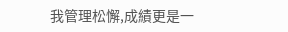我管理松懈,成績更是一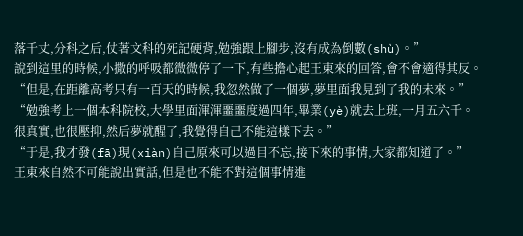落千丈,分科之后,仗著文科的死記硬背,勉強跟上腳步,沒有成為倒數(shù)。”
說到這里的時候,小撒的呼吸都微微停了一下,有些擔心起王東來的回答,會不會適得其反。
“但是,在距離高考只有一百天的時候,我忽然做了一個夢,夢里面我見到了我的未來。”
“勉強考上一個本科院校,大學里面渾渾噩噩度過四年,畢業(yè)就去上班,一月五六千。很真實,也很壓抑,然后夢就醒了,我覺得自己不能這樣下去。”
“于是,我才發(fā)現(xiàn)自己原來可以過目不忘,接下來的事情,大家都知道了。”
王東來自然不可能說出實話,但是也不能不對這個事情進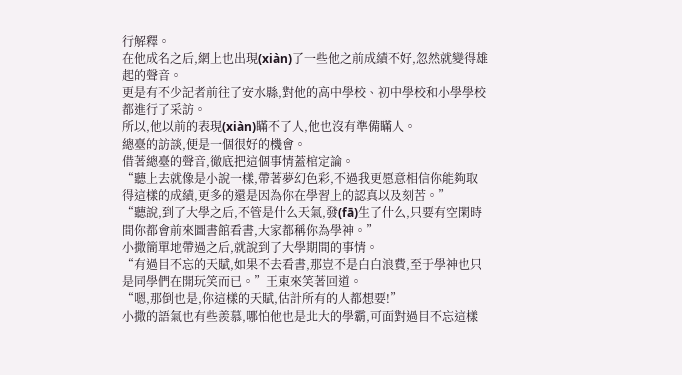行解釋。
在他成名之后,網上也出現(xiàn)了一些他之前成績不好,忽然就變得雄起的聲音。
更是有不少記者前往了安水縣,對他的高中學校、初中學校和小學學校都進行了采訪。
所以,他以前的表現(xiàn)瞞不了人,他也沒有準備瞞人。
總臺的訪談,便是一個很好的機會。
借著總臺的聲音,徹底把這個事情蓋棺定論。
“聽上去就像是小說一樣,帶著夢幻色彩,不過我更愿意相信你能夠取得這樣的成績,更多的還是因為你在學習上的認真以及刻苦。”
“聽說,到了大學之后,不管是什么天氣,發(fā)生了什么,只要有空閑時間你都會前來圖書館看書,大家都稱你為學神。”
小撒簡單地帶過之后,就說到了大學期間的事情。
“有過目不忘的天賦,如果不去看書,那豈不是白白浪費,至于學神也只是同學們在開玩笑而已。”王東來笑著回道。
“嗯,那倒也是,你這樣的天賦,估計所有的人都想要!”
小撒的語氣也有些羨慕,哪怕他也是北大的學霸,可面對過目不忘這樣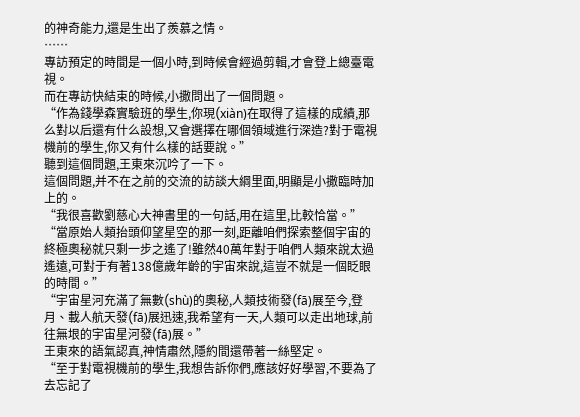的神奇能力,還是生出了羨慕之情。
……
專訪預定的時間是一個小時,到時候會經過剪輯,才會登上總臺電視。
而在專訪快結束的時候,小撒問出了一個問題。
“作為錢學森實驗班的學生,你現(xiàn)在取得了這樣的成績,那么對以后還有什么設想,又會選擇在哪個領域進行深造?對于電視機前的學生,你又有什么樣的話要說。”
聽到這個問題,王東來沉吟了一下。
這個問題,并不在之前的交流的訪談大綱里面,明顯是小撒臨時加上的。
“我很喜歡劉慈心大神書里的一句話,用在這里,比較恰當。”
“當原始人類抬頭仰望星空的那一刻,距離咱們探索整個宇宙的終極奧秘就只剩一步之遙了!雖然40萬年對于咱們人類來說太過遙遠,可對于有著138億歲年齡的宇宙來說,這豈不就是一個眨眼的時間。”
“宇宙星河充滿了無數(shù)的奧秘,人類技術發(fā)展至今,登月、載人航天發(fā)展迅速,我希望有一天,人類可以走出地球,前往無垠的宇宙星河發(fā)展。”
王東來的語氣認真,神情肅然,隱約間還帶著一絲堅定。
“至于對電視機前的學生,我想告訴你們,應該好好學習,不要為了去忘記了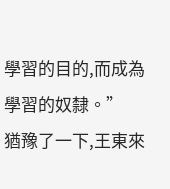學習的目的,而成為學習的奴隸。”
猶豫了一下,王東來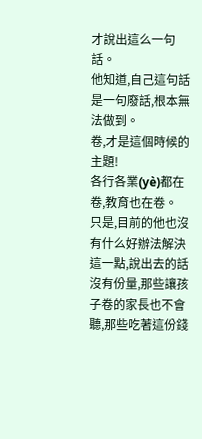才說出這么一句話。
他知道,自己這句話是一句廢話,根本無法做到。
卷,才是這個時候的主題!
各行各業(yè)都在卷,教育也在卷。
只是,目前的他也沒有什么好辦法解決這一點,說出去的話沒有份量,那些讓孩子卷的家長也不會聽,那些吃著這份錢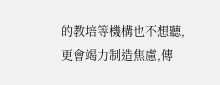的教培等機構也不想聽,更會竭力制造焦慮,傳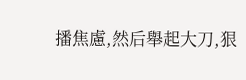播焦慮,然后舉起大刀,狠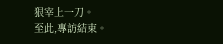狠宰上一刀。
至此,專訪結束。